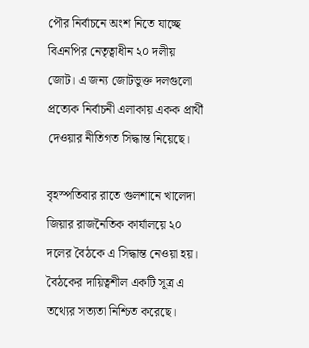পৌর নির্বাচনে অংশ নিতে যাচ্ছে বিএনপির নেতৃত্বাধীন ২০ দলীয় জোট। এ জন্য জোটভুক্ত দলগুলো প্রত্যেক নির্বাচনী এলাকায় একক প্রার্থী দেওয়ার নীতিগত সিদ্ধান্ত নিয়েছে।

বৃহস্পতিবার রাতে গুলশানে খালেদা জিয়ার রাজনৈতিক কার্যালয়ে ২০ দলের বৈঠকে এ সিদ্ধান্ত নেওয়া হয়। বৈঠকের দায়িত্বশীল একটি সূত্র এ তথ্যের সত্যতা নিশ্চিত করেছে।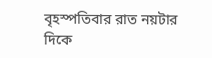বৃহস্পতিবার রাত নয়টার দিকে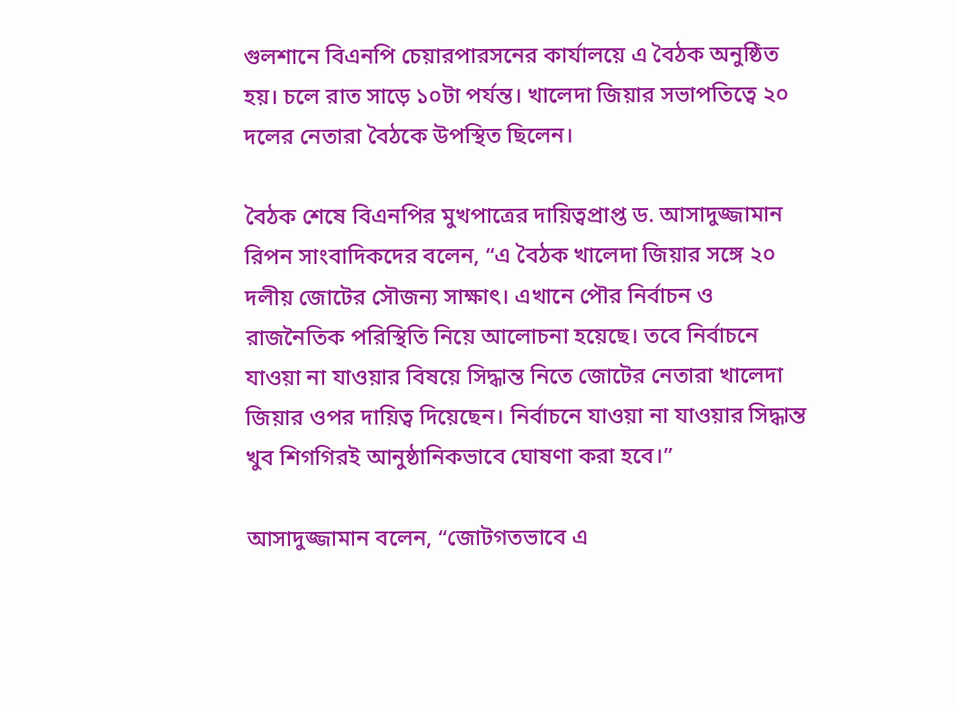গুলশানে বিএনপি চেয়ারপারসনের কার্যালয়ে এ বৈঠক অনুষ্ঠিত হয়। চলে রাত সাড়ে ১০টা পর্যন্ত। খালেদা জিয়ার সভাপতিত্বে ২০ দলের নেতারা বৈঠকে উপস্থিত ছিলেন।

বৈঠক শেষে বিএনপির মুখপাত্রের দায়িত্বপ্রাপ্ত ড. আসাদুজ্জামান রিপন সাংবাদিকদের বলেন, “এ বৈঠক খালেদা জিয়ার সঙ্গে ২০ দলীয় জোটের সৌজন্য সাক্ষাৎ। এখানে পৌর নির্বাচন ও রাজনৈতিক পরিস্থিতি নিয়ে আলোচনা হয়েছে। তবে নির্বাচনে যাওয়া না যাওয়ার বিষয়ে সিদ্ধান্ত নিতে জোটের নেতারা খালেদা জিয়ার ওপর দায়িত্ব দিয়েছেন। নির্বাচনে যাওয়া না যাওয়ার সিদ্ধান্ত খুব শিগগিরই আনুষ্ঠানিকভাবে ঘোষণা করা হবে।”

আসাদুজ্জামান বলেন, “জোটগতভাবে এ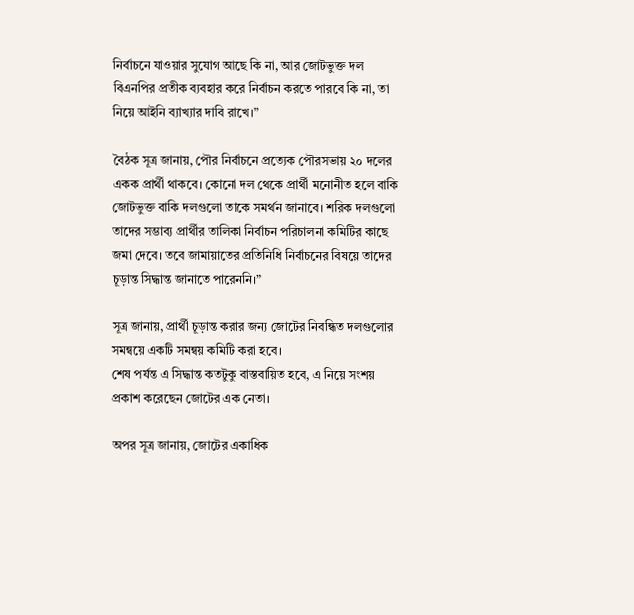নির্বাচনে যাওয়ার সুযোগ আছে কি না, আর জোটভুক্ত দল বিএনপির প্রতীক ব্যবহার করে নির্বাচন করতে পারবে কি না, তা নিয়ে আইনি ব্যাখ্যার দাবি রাখে।”

বৈঠক সূত্র জানায়, পৌর নির্বাচনে প্রত্যেক পৌরসভায় ২০ দলের একক প্রার্থী থাকবে। কোনো দল থেকে প্রার্থী মনোনীত হলে বাকি জোটভুক্ত বাকি দলগুলো তাকে সমর্থন জানাবে। শরিক দলগুলো তাদের সম্ভাব্য প্রার্থীর তালিকা নির্বাচন পরিচালনা কমিটির কাছে জমা দেবে। তবে জামায়াতের প্রতিনিধি নির্বাচনের বিষয়ে তাদের চূড়ান্ত সিদ্ধান্ত জানাতে পারেননি।”

সূত্র জানায়, প্রার্থী চূড়ান্ত করার জন্য জোটের নিবন্ধিত দলগুলোর সমন্বয়ে একটি সমন্বয় কমিটি করা হবে।
শেষ পর্যন্ত এ সিদ্ধান্ত কতটুকু বাস্তবায়িত হবে, এ নিয়ে সংশয় প্রকাশ করেছেন জোটের এক নেতা।

অপর সূত্র জানায়, জোটের একাধিক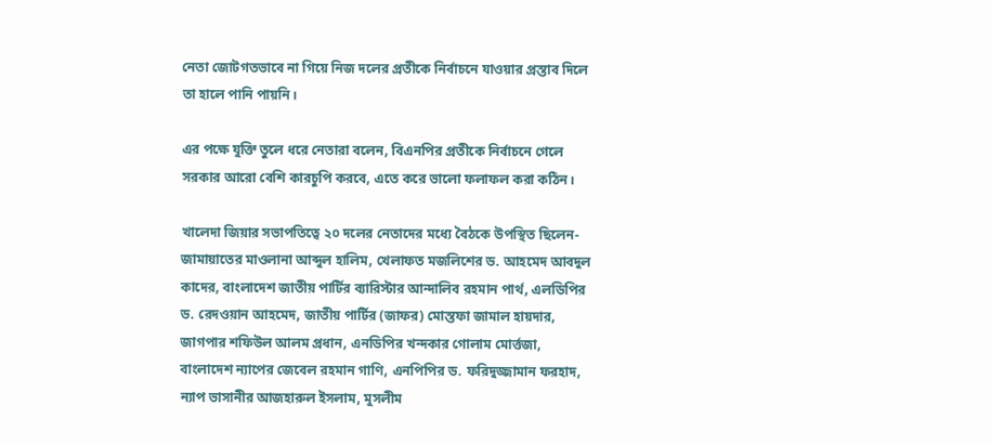নেতা জোটগতভাবে না গিয়ে নিজ দলের প্রতীকে নির্বাচনে যাওয়ার প্রস্তাব দিলে তা হালে পানি পায়নি।

এর পক্ষে যুক্তি তুলে ধরে নেতারা বলেন, বিএনপির প্রতীকে নির্বাচনে গেলে সরকার আরো বেশি কারচুপি করবে, এতে করে ভালো ফলাফল করা কঠিন।

খালেদা জিয়ার সভাপতিত্বে ২০ দলের নেতাদের মধ্যে বৈঠকে উপস্থিত ছিলেন- জামায়াতের মাওলানা আব্দুল হালিম, খেলাফত মজলিশের ড. আহমেদ আবদুল কাদের, বাংলাদেশ জাতীয় পার্টির ব্যারিস্টার আন্দালিব রহমান পার্থ, এলডিপির ড. রেদওয়ান আহমেদ, জাতীয় পার্টির (জাফর) মোস্তফা জামাল হায়দার, জাগপার শফিউল আলম প্রধান, এনডিপির খন্দকার গোলাম মোর্ত্তজা, বাংলাদেশ ন্যাপের জেবেল রহমান গাণি, এনপিপির ড. ফরিদুজ্জামান ফরহাদ, ন্যাপ ভাসানীর আজহারুল ইসলাম, মুসলীম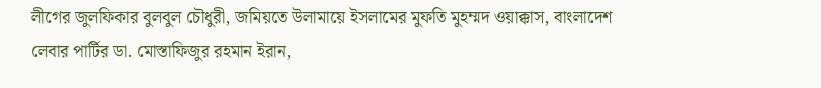লীগের জুলফিকার বুলবুল চৌধুরী, জমিয়তে উলামায়ে ইসলামের মুফতি মুহম্মদ ওয়াক্কাস, বাংলাদেশ লেবার পার্টির ডা. মোস্তাফিজুর রহমান ইরান,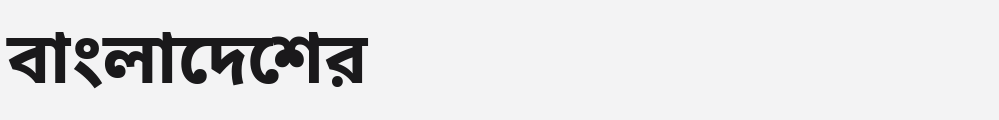বাংলাদেশের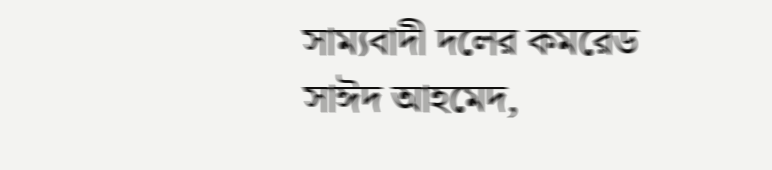সাম্যবাদী দলের কমরেড সাঈদ আহমেদ,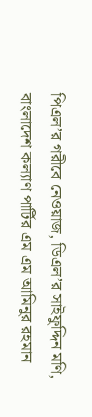পিএল’র গরীবে নেওয়াজ, ডিএল’র সাইফুদ্দিন মণি, বাংলাদেশ কল্যাণ পার্টির এম এম আমিনুর রহমান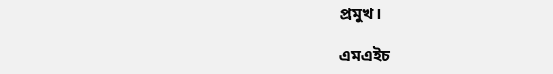প্রমুখ।

এমএইচ